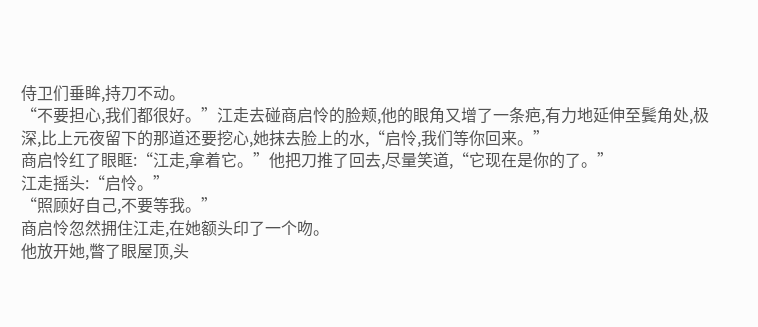侍卫们垂眸,持刀不动。
“不要担心,我们都很好。”江走去碰商启怜的脸颊,他的眼角又增了一条疤,有力地延伸至鬓角处,极深,比上元夜留下的那道还要挖心,她抹去脸上的水,“启怜,我们等你回来。”
商启怜红了眼眶:“江走,拿着它。”他把刀推了回去,尽量笑道,“它现在是你的了。”
江走摇头:“启怜。”
“照顾好自己,不要等我。”
商启怜忽然拥住江走,在她额头印了一个吻。
他放开她,瞥了眼屋顶,头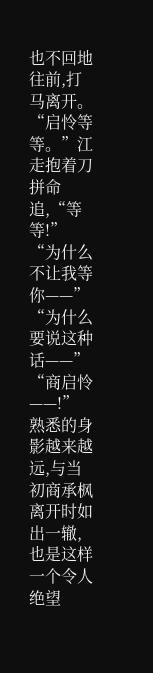也不回地往前,打马离开。
“启怜等等。”江走抱着刀拼命追,“等等!”
“为什么不让我等你——”
“为什么要说这种话——”
“商启怜——!”
熟悉的身影越来越远,与当初商承枫离开时如出一辙,也是这样一个令人绝望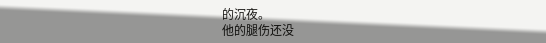的沉夜。
他的腿伤还没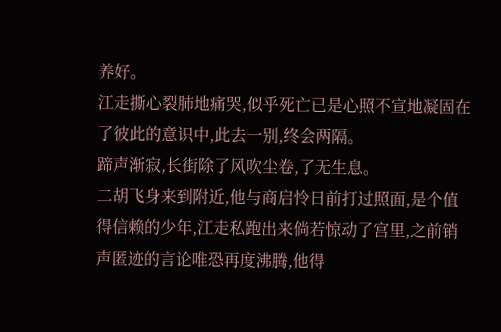养好。
江走撕心裂肺地痛哭,似乎死亡已是心照不宣地凝固在了彼此的意识中,此去一别,终会两隔。
蹄声渐寂,长街除了风吹尘卷,了无生息。
二胡飞身来到附近,他与商启怜日前打过照面,是个值得信赖的少年,江走私跑出来倘若惊动了宫里,之前销声匿迹的言论唯恐再度沸腾,他得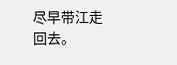尽早带江走回去。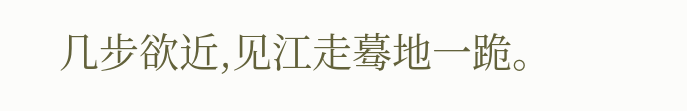几步欲近,见江走蓦地一跪。